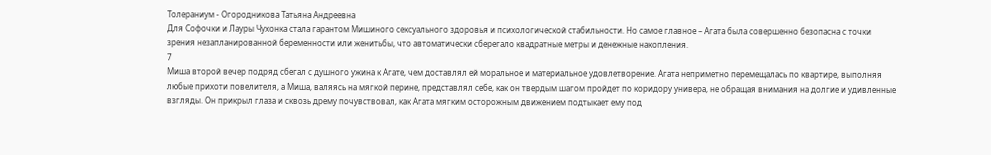Толераниум - Огородникова Татьяна Андреевна
Для Софочки и Лауры Чухонка стала гарантом Мишиного сексуального здоровья и психологической стабильности. Но самое главное – Агата была совершенно безопасна с точки зрения незапланированной беременности или женитьбы, что автоматически сберегало квадратные метры и денежные накопления.
7
Миша второй вечер подряд сбегал с душного ужина к Агате, чем доставлял ей моральное и материальное удовлетворение. Агата неприметно перемещалась по квартире, выполняя любые прихоти повелителя, а Миша, валяясь на мягкой перине, представлял себе, как он твердым шагом пройдет по коридору универа, не обращая внимания на долгие и удивленные взгляды. Он прикрыл глаза и сквозь дрему почувствовал, как Агата мягким осторожным движением подтыкает ему под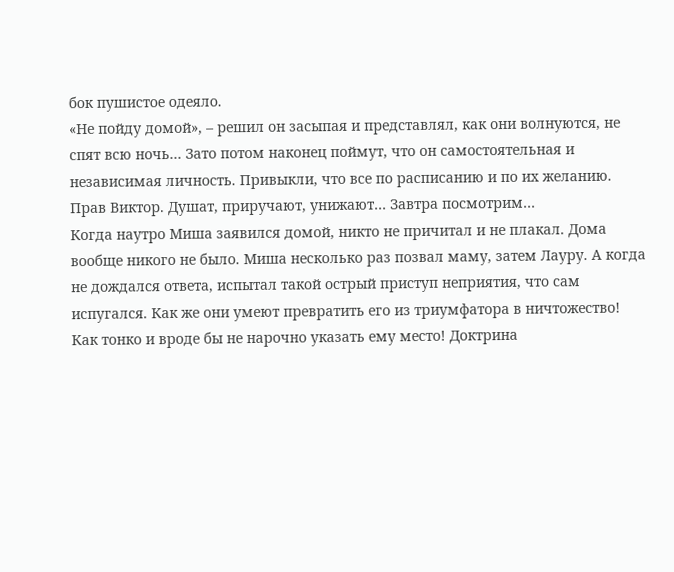бок пушистое одеяло.
«Не пойду домой», – решил он засыпая и представлял, как они волнуются, не спят всю ночь… Зато потом наконец поймут, что он самостоятельная и независимая личность. Привыкли, что все по расписанию и по их желанию. Прав Виктор. Душат, приручают, унижают… Завтра посмотрим…
Когда наутро Миша заявился домой, никто не причитал и не плакал. Дома вообще никого не было. Миша несколько раз позвал маму, затем Лауру. А когда не дождался ответа, испытал такой острый приступ неприятия, что сам испугался. Как же они умеют превратить его из триумфатора в ничтожество! Как тонко и вроде бы не нарочно указать ему место! Доктрина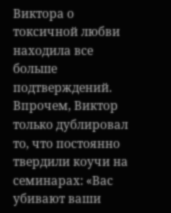Виктора о токсичной любви находила все больше подтверждений. Впрочем, Виктор только дублировал то, что постоянно твердили коучи на семинарах: «Вас убивают ваши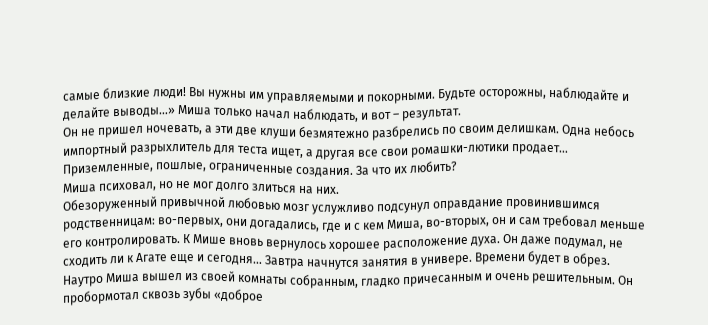самые близкие люди! Вы нужны им управляемыми и покорными. Будьте осторожны, наблюдайте и делайте выводы…» Миша только начал наблюдать, и вот – результат.
Он не пришел ночевать, а эти две клуши безмятежно разбрелись по своим делишкам. Одна небось импортный разрыхлитель для теста ищет, а другая все свои ромашки-лютики продает… Приземленные, пошлые, ограниченные создания. За что их любить?
Миша психовал, но не мог долго злиться на них.
Обезоруженный привычной любовью мозг услужливо подсунул оправдание провинившимся родственницам: во-первых, они догадались, где и с кем Миша, во-вторых, он и сам требовал меньше его контролировать. К Мише вновь вернулось хорошее расположение духа. Он даже подумал, не сходить ли к Агате еще и сегодня… Завтра начнутся занятия в универе. Времени будет в обрез.
Наутро Миша вышел из своей комнаты собранным, гладко причесанным и очень решительным. Он пробормотал сквозь зубы «доброе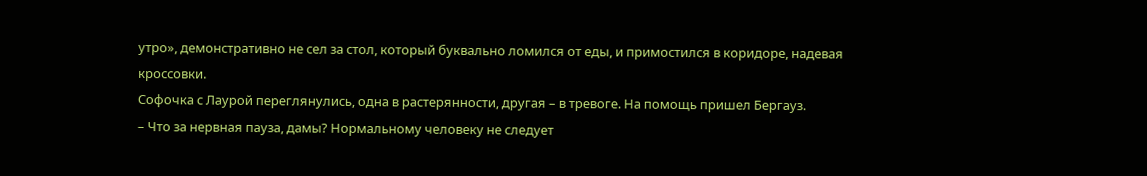утро», демонстративно не сел за стол, который буквально ломился от еды, и примостился в коридоре, надевая кроссовки.
Софочка с Лаурой переглянулись, одна в растерянности, другая – в тревоге. На помощь пришел Бергауз.
– Что за нервная пауза, дамы? Нормальному человеку не следует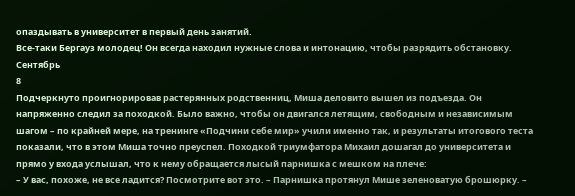опаздывать в университет в первый день занятий.
Все-таки Бергауз молодец! Он всегда находил нужные слова и интонацию, чтобы разрядить обстановку.
Сентябрь
8
Подчеркнуто проигнорировав растерянных родственниц, Миша деловито вышел из подъезда. Он напряженно следил за походкой. Было важно, чтобы он двигался летящим, свободным и независимым шагом – по крайней мере, на тренинге «Подчини себе мир» учили именно так, и результаты итогового теста показали, что в этом Миша точно преуспел. Походкой триумфатора Михаил дошагал до университета и прямо у входа услышал, что к нему обращается лысый парнишка с мешком на плече:
– У вас, похоже, не все ладится? Посмотрите вот это. – Парнишка протянул Мише зеленоватую брошюрку. –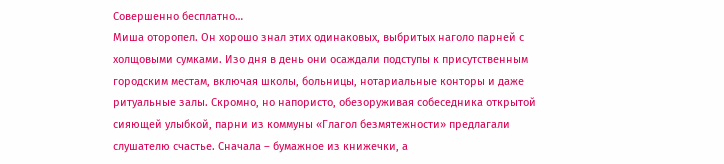Совершенно бесплатно…
Миша оторопел. Он хорошо знал этих одинаковых, выбритых наголо парней с холщовыми сумками. Изо дня в день они осаждали подступы к присутственным городским местам, включая школы, больницы, нотариальные конторы и даже ритуальные залы. Скромно, но напористо, обезоруживая собеседника открытой сияющей улыбкой, парни из коммуны «Глагол безмятежности» предлагали слушателю счастье. Сначала – бумажное из книжечки, а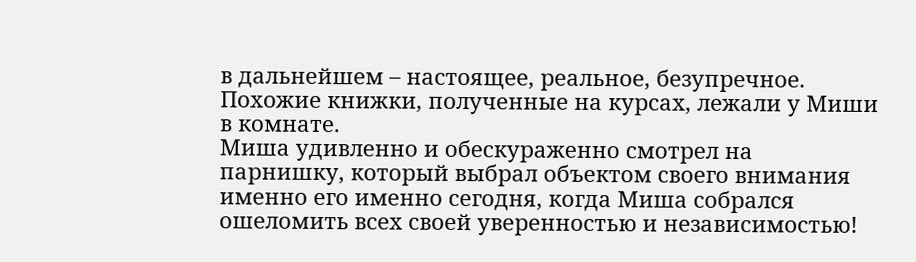в дальнейшем – настоящее, реальное, безупречное. Похожие книжки, полученные на курсах, лежали у Миши в комнате.
Миша удивленно и обескураженно смотрел на парнишку, который выбрал объектом своего внимания именно его именно сегодня, когда Миша собрался ошеломить всех своей уверенностью и независимостью!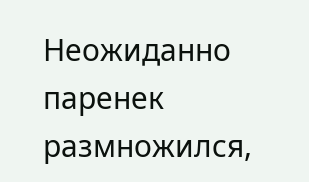Неожиданно паренек размножился,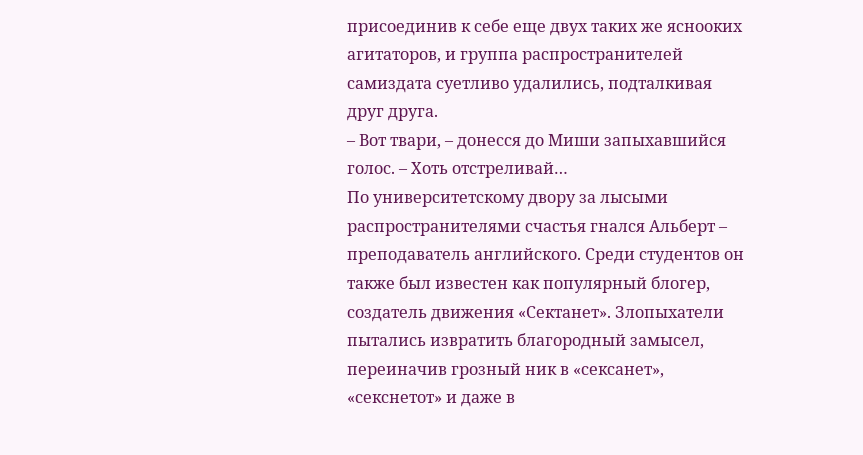присоединив к себе еще двух таких же яснооких агитаторов, и группа распространителей самиздата суетливо удалились, подталкивая друг друга.
– Вот твари, – донесся до Миши запыхавшийся голос. – Хоть отстреливай…
По университетскому двору за лысыми распространителями счастья гнался Альберт – преподаватель английского. Среди студентов он также был известен как популярный блогер, создатель движения «Сектанет». Злопыхатели пытались извратить благородный замысел, переиначив грозный ник в «сексанет», «секснетот» и даже в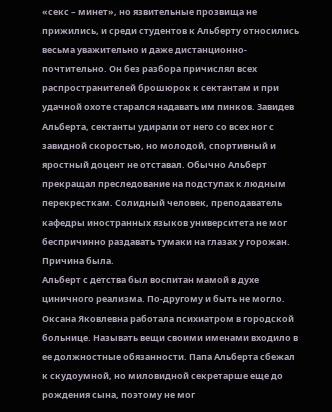«секс – минет», но язвительные прозвища не прижились, и среди студентов к Альберту относились весьма уважительно и даже дистанционно-почтительно. Он без разбора причислял всех распространителей брошюрок к сектантам и при удачной охоте старался надавать им пинков. Завидев Альберта, сектанты удирали от него со всех ног с завидной скоростью, но молодой, спортивный и яростный доцент не отставал. Обычно Альберт прекращал преследование на подступах к людным перекресткам. Солидный человек, преподаватель кафедры иностранных языков университета не мог беспричинно раздавать тумаки на глазах у горожан. Причина была.
Альберт с детства был воспитан мамой в духе циничного реализма. По-другому и быть не могло. Оксана Яковлевна работала психиатром в городской больнице. Называть вещи своими именами входило в ее должностные обязанности. Папа Альберта сбежал к скудоумной, но миловидной секретарше еще до рождения сына, поэтому не мог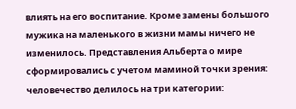влиять на его воспитание. Кроме замены большого мужика на маленького в жизни мамы ничего не изменилось. Представления Альберта о мире сформировались с учетом маминой точки зрения: человечество делилось на три категории: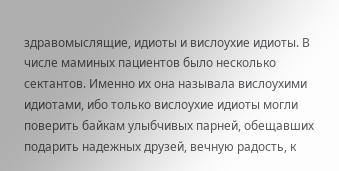здравомыслящие, идиоты и вислоухие идиоты. В числе маминых пациентов было несколько сектантов. Именно их она называла вислоухими идиотами, ибо только вислоухие идиоты могли поверить байкам улыбчивых парней, обещавших подарить надежных друзей, вечную радость, к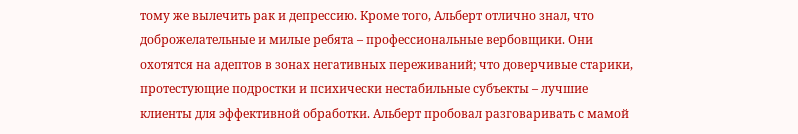тому же вылечить рак и депрессию. Кроме того, Альберт отлично знал, что доброжелательные и милые ребята – профессиональные вербовщики. Они охотятся на адептов в зонах негативных переживаний; что доверчивые старики, протестующие подростки и психически нестабильные субъекты – лучшие клиенты для эффективной обработки. Альберт пробовал разговаривать с мамой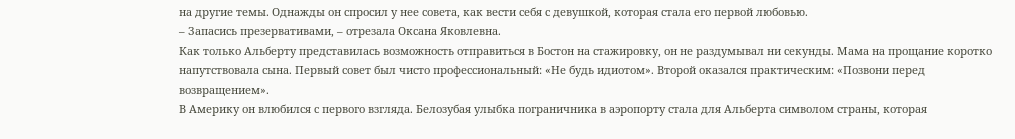на другие темы. Однажды он спросил у нее совета, как вести себя с девушкой, которая стала его первой любовью.
– Запасись презервативами, – отрезала Оксана Яковлевна.
Как только Альберту представилась возможность отправиться в Бостон на стажировку, он не раздумывал ни секунды. Мама на прощание коротко напутствовала сына. Первый совет был чисто профессиональный: «Не будь идиотом». Второй оказался практическим: «Позвони перед возвращением».
В Америку он влюбился с первого взгляда. Белозубая улыбка пограничника в аэропорту стала для Альберта символом страны, которая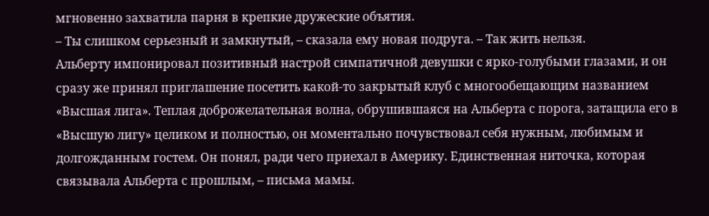мгновенно захватила парня в крепкие дружеские объятия.
– Ты слишком серьезный и замкнутый, – сказала ему новая подруга. – Так жить нельзя.
Альберту импонировал позитивный настрой симпатичной девушки с ярко-голубыми глазами, и он сразу же принял приглашение посетить какой-то закрытый клуб с многообещающим названием «Высшая лига». Теплая доброжелательная волна, обрушившаяся на Альберта с порога, затащила его в «Высшую лигу» целиком и полностью, он моментально почувствовал себя нужным, любимым и долгожданным гостем. Он понял, ради чего приехал в Америку. Единственная ниточка, которая связывала Альберта с прошлым, – письма мамы.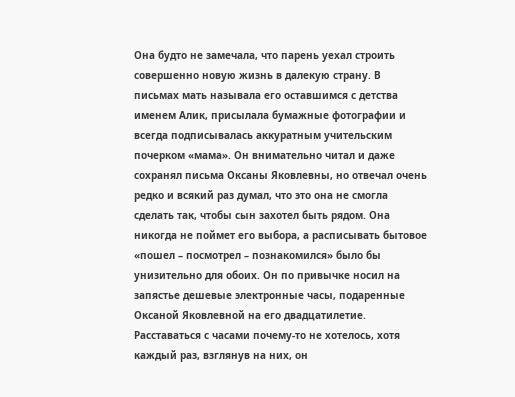Она будто не замечала, что парень уехал строить совершенно новую жизнь в далекую страну. В письмах мать называла его оставшимся с детства именем Алик, присылала бумажные фотографии и всегда подписывалась аккуратным учительским почерком «мама». Он внимательно читал и даже сохранял письма Оксаны Яковлевны, но отвечал очень редко и всякий раз думал, что это она не смогла сделать так, чтобы сын захотел быть рядом. Она никогда не поймет его выбора, а расписывать бытовое «пошел – посмотрел – познакомился» было бы унизительно для обоих. Он по привычке носил на запястье дешевые электронные часы, подаренные Оксаной Яковлевной на его двадцатилетие. Расставаться с часами почему-то не хотелось, хотя каждый раз, взглянув на них, он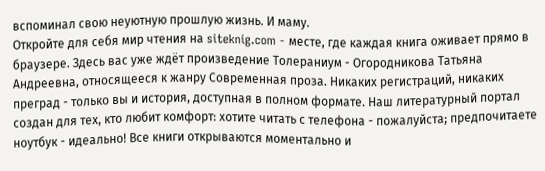вспоминал свою неуютную прошлую жизнь. И маму.
Откройте для себя мир чтения на siteknig.com - месте, где каждая книга оживает прямо в браузере. Здесь вас уже ждёт произведение Толераниум - Огородникова Татьяна Андреевна, относящееся к жанру Современная проза. Никаких регистраций, никаких преград - только вы и история, доступная в полном формате. Наш литературный портал создан для тех, кто любит комфорт: хотите читать с телефона - пожалуйста; предпочитаете ноутбук - идеально! Все книги открываются моментально и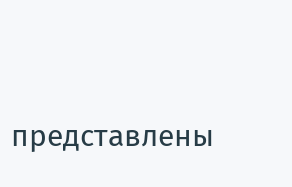представлены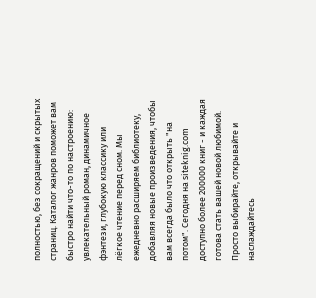полностью, без сокращений и скрытых страниц. Каталог жанров поможет вам быстро найти что-то по настроению: увлекательный роман, динамичное фэнтези, глубокую классику или лёгкое чтение перед сном. Мы ежедневно расширяем библиотеку, добавляя новые произведения, чтобы вам всегда было что открыть "на потом". Сегодня на siteknig.com доступно более 200000 книг - и каждая готова стать вашей новой любимой. Просто выбирайте, открывайте и наслаждайтесь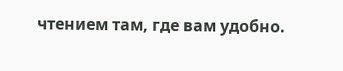чтением там, где вам удобно.